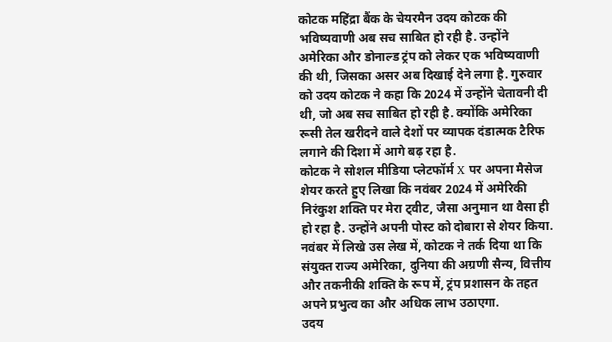कोटक महिंद्रा बैंक के चेयरमैन उदय कोटक की भविष्यवाणी अब सच साबित हो रही है. उन्होंने अमेरिका और डोनाल्ड ट्रंप को लेकर एक भविष्यवाणी की थी, जिसका असर अब दिखाई देने लगा है. गुरुवार को उदय कोटक ने कहा कि 2024 में उन्होंने चेतावनी दी थी, जो अब सच साबित हो रही है. क्योंकि अमेरिका रूसी तेल खरीदने वाले देशों पर व्यापक दंडात्मक टैरिफ लगाने की दिशा में आगे बढ़ रहा है.
कोटक ने सोशल मीडिया प्लेटफॉर्म X पर अपना मैसेज शेयर करते हुए लिखा कि नवंबर 2024 में अमेरिकी निरंकुश शक्ति पर मेरा ट्वीट, जैसा अनुमान था वैसा ही हो रहा है. उन्होंने अपनी पोस्ट को दोबारा से शेयर किया. नवंबर में लिखे उस लेख में, कोटक ने तर्क दिया था कि संयुक्त राज्य अमेरिका, दुनिया की अग्रणी सैन्य, वित्तीय और तकनीकी शक्ति के रूप में, ट्रंप प्रशासन के तहत अपने प्रभुत्व का और अधिक लाभ उठाएगा.
उदय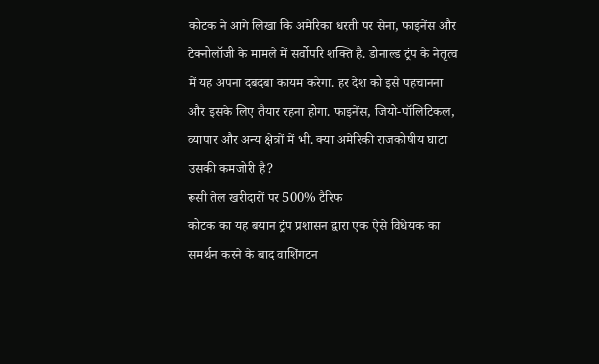कोटक ने आगे लिखा कि अमेरिका धरती पर सेना, फाइनेंस और टेक्नोलॉजी के मामले में सर्वोपरि शक्ति है. डोनाल्ड ट्रंप के नेतृत्व में यह अपना दबदबा कायम करेगा. हर देश को इसे पहचानना और इसके लिए तैयार रहना होगा. फाइनेंस, जियो-पॉलिटिकल, व्यापार और अन्य क्षेत्रों में भी. क्या अमेरिकी राजकोषीय घाटा उसकी कमजोरी है?
रूसी तेल खरीदारों पर 500% टैरिफ
कोटक का यह बयान ट्रंप प्रशासन द्वारा एक ऐसे विधेयक का समर्थन करने के बाद वाशिंगटन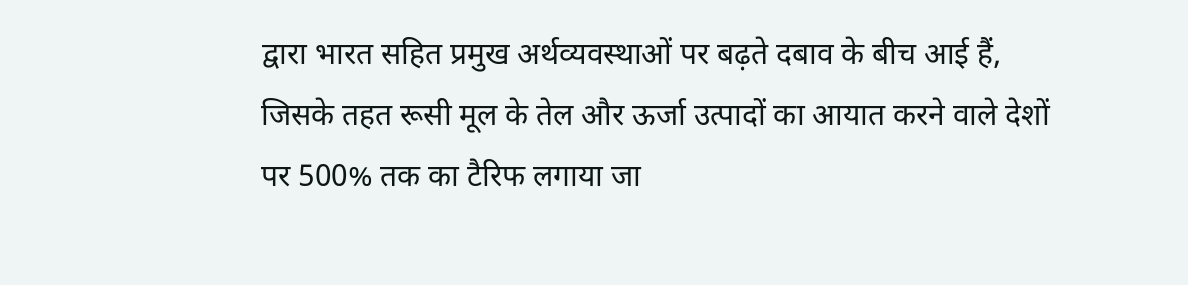द्वारा भारत सहित प्रमुख अर्थव्यवस्थाओं पर बढ़ते दबाव के बीच आई हैं, जिसके तहत रूसी मूल के तेल और ऊर्जा उत्पादों का आयात करने वाले देशों पर 500% तक का टैरिफ लगाया जा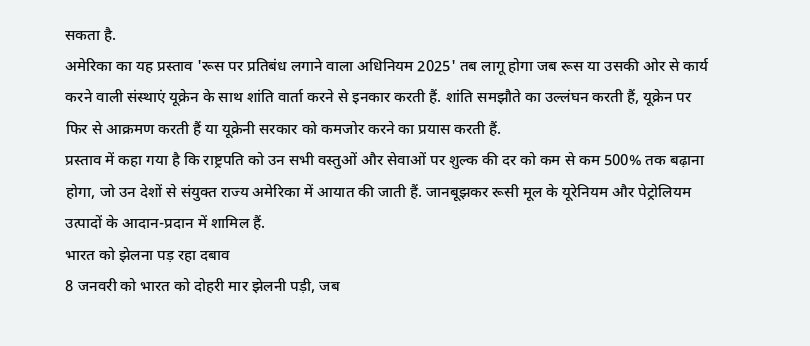सकता है.
अमेरिका का यह प्रस्ताव 'रूस पर प्रतिबंध लगाने वाला अधिनियम 2025' तब लागू होगा जब रूस या उसकी ओर से कार्य करने वाली संस्थाएं यूक्रेन के साथ शांति वार्ता करने से इनकार करती हैं. शांति समझौते का उल्लंघन करती हैं, यूक्रेन पर फिर से आक्रमण करती हैं या यूक्रेनी सरकार को कमजोर करने का प्रयास करती हैं.
प्रस्ताव में कहा गया है कि राष्ट्रपति को उन सभी वस्तुओं और सेवाओं पर शुल्क की दर को कम से कम 500% तक बढ़ाना होगा, जो उन देशों से संयुक्त राज्य अमेरिका में आयात की जाती हैं. जानबूझकर रूसी मूल के यूरेनियम और पेट्रोलियम उत्पादों के आदान-प्रदान में शामिल हैं.
भारत को झेलना पड़ रहा दबाव
8 जनवरी को भारत को दोहरी मार झेलनी पड़ी, जब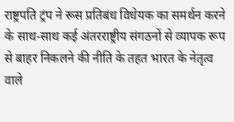राष्ट्रपति ट्रंप ने रूस प्रतिबंध विधेयक का समर्थन करने के साथ-साथ कई अंतरराष्ट्रीय संगठनों से व्यापक रूप से बाहर निकलने की नीति के तहत भारत के नेतृत्व वाले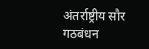अंतर्राष्ट्रीय सौर गठबंधन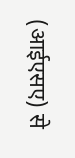(आईएसए) से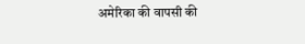अमेरिका की वापसी की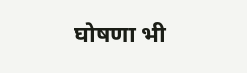घोषणा भी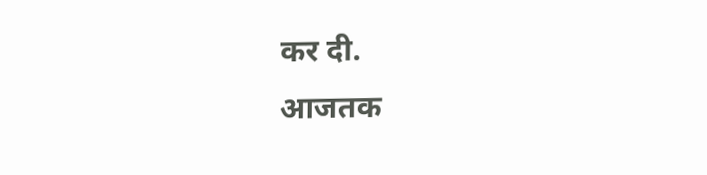कर दी.
आजतक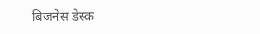बिजनेस डेस्क